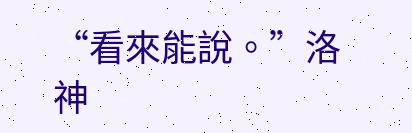“看來能說。”洛神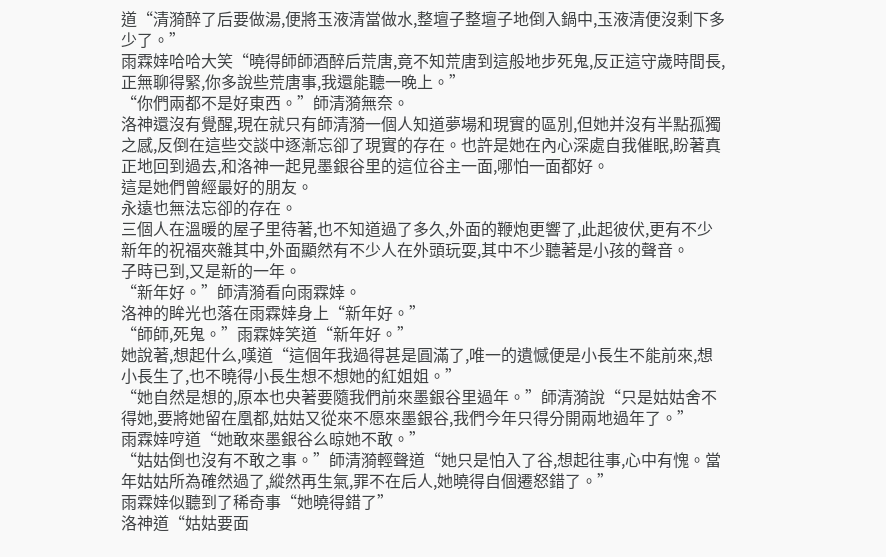道“清漪醉了后要做湯,便將玉液清當做水,整壇子整壇子地倒入鍋中,玉液清便沒剩下多少了。”
雨霖婞哈哈大笑“曉得師師酒醉后荒唐,竟不知荒唐到這般地步死鬼,反正這守歲時間長,正無聊得緊,你多說些荒唐事,我還能聽一晚上。”
“你們兩都不是好東西。”師清漪無奈。
洛神還沒有覺醒,現在就只有師清漪一個人知道夢場和現實的區別,但她并沒有半點孤獨之感,反倒在這些交談中逐漸忘卻了現實的存在。也許是她在內心深處自我催眠,盼著真正地回到過去,和洛神一起見墨銀谷里的這位谷主一面,哪怕一面都好。
這是她們曾經最好的朋友。
永遠也無法忘卻的存在。
三個人在溫暖的屋子里待著,也不知道過了多久,外面的鞭炮更響了,此起彼伏,更有不少新年的祝福夾雜其中,外面顯然有不少人在外頭玩耍,其中不少聽著是小孩的聲音。
子時已到,又是新的一年。
“新年好。”師清漪看向雨霖婞。
洛神的眸光也落在雨霖婞身上“新年好。”
“師師,死鬼。”雨霖婞笑道“新年好。”
她說著,想起什么,嘆道“這個年我過得甚是圓滿了,唯一的遺憾便是小長生不能前來,想小長生了,也不曉得小長生想不想她的紅姐姐。”
“她自然是想的,原本也央著要隨我們前來墨銀谷里過年。”師清漪說“只是姑姑舍不得她,要將她留在凰都,姑姑又從來不愿來墨銀谷,我們今年只得分開兩地過年了。”
雨霖婞哼道“她敢來墨銀谷么晾她不敢。”
“姑姑倒也沒有不敢之事。”師清漪輕聲道“她只是怕入了谷,想起往事,心中有愧。當年姑姑所為確然過了,縱然再生氣,罪不在后人,她曉得自個遷怒錯了。”
雨霖婞似聽到了稀奇事“她曉得錯了”
洛神道“姑姑要面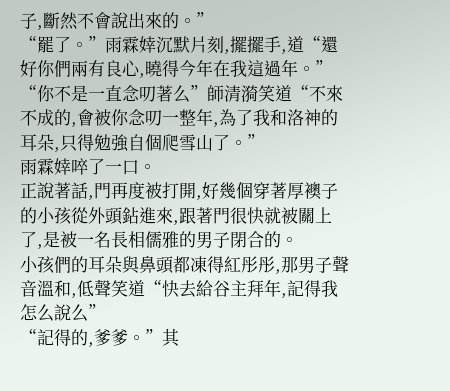子,斷然不會說出來的。”
“罷了。”雨霖婞沉默片刻,擺擺手,道“還好你們兩有良心,曉得今年在我這過年。”
“你不是一直念叨著么”師清漪笑道“不來不成的,會被你念叨一整年,為了我和洛神的耳朵,只得勉強自個爬雪山了。”
雨霖婞啐了一口。
正說著話,門再度被打開,好幾個穿著厚襖子的小孩從外頭鉆進來,跟著門很快就被關上了,是被一名長相儒雅的男子閉合的。
小孩們的耳朵與鼻頭都凍得紅彤彤,那男子聲音溫和,低聲笑道“快去給谷主拜年,記得我怎么說么”
“記得的,爹爹。”其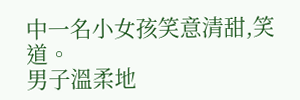中一名小女孩笑意清甜,笑道。
男子溫柔地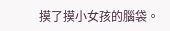摸了摸小女孩的腦袋。